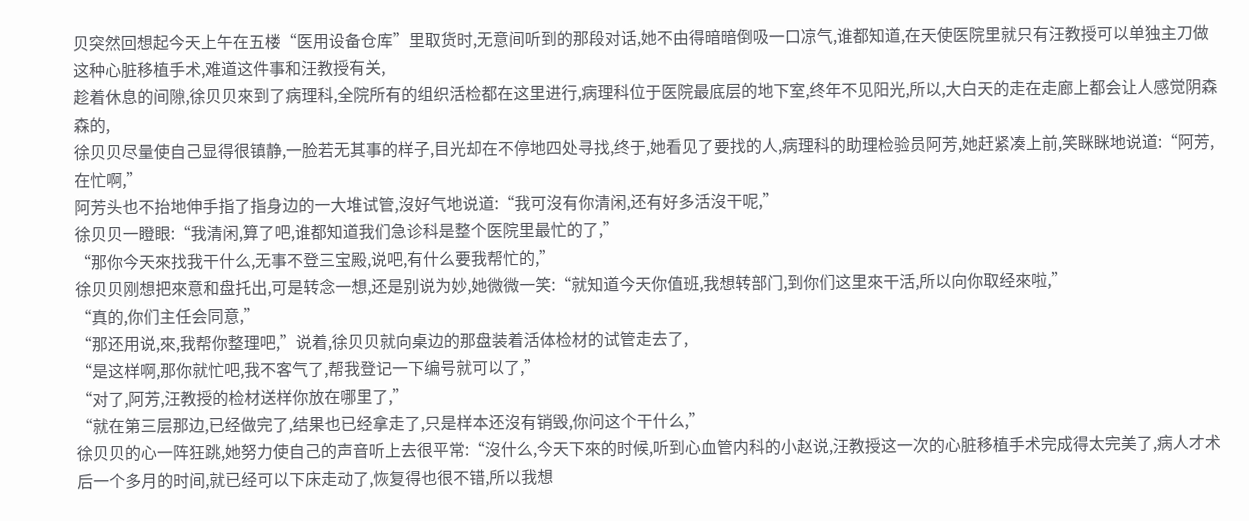贝突然回想起今天上午在五楼“医用设备仓库”里取货时,无意间听到的那段对话,她不由得暗暗倒吸一口凉气,谁都知道,在天使医院里就只有汪教授可以单独主刀做这种心脏移植手术,难道这件事和汪教授有关,
趁着休息的间隙,徐贝贝來到了病理科,全院所有的组织活检都在这里进行,病理科位于医院最底层的地下室,终年不见阳光,所以,大白天的走在走廊上都会让人感觉阴森森的,
徐贝贝尽量使自己显得很镇静,一脸若无其事的样子,目光却在不停地四处寻找,终于,她看见了要找的人,病理科的助理检验员阿芳,她赶紧凑上前,笑眯眯地说道:“阿芳,在忙啊,”
阿芳头也不抬地伸手指了指身边的一大堆试管,沒好气地说道:“我可沒有你清闲,还有好多活沒干呢,”
徐贝贝一瞪眼:“我清闲,算了吧,谁都知道我们急诊科是整个医院里最忙的了,”
“那你今天來找我干什么,无事不登三宝殿,说吧,有什么要我帮忙的,”
徐贝贝刚想把來意和盘托出,可是转念一想,还是别说为妙,她微微一笑:“就知道今天你值班,我想转部门,到你们这里來干活,所以向你取经來啦,”
“真的,你们主任会同意,”
“那还用说,來,我帮你整理吧,”说着,徐贝贝就向桌边的那盘装着活体检材的试管走去了,
“是这样啊,那你就忙吧,我不客气了,帮我登记一下编号就可以了,”
“对了,阿芳,汪教授的检材送样你放在哪里了,”
“就在第三层那边,已经做完了,结果也已经拿走了,只是样本还沒有销毁,你问这个干什么,”
徐贝贝的心一阵狂跳,她努力使自己的声音听上去很平常:“沒什么,今天下來的时候,听到心血管内科的小赵说,汪教授这一次的心脏移植手术完成得太完美了,病人才术后一个多月的时间,就已经可以下床走动了,恢复得也很不错,所以我想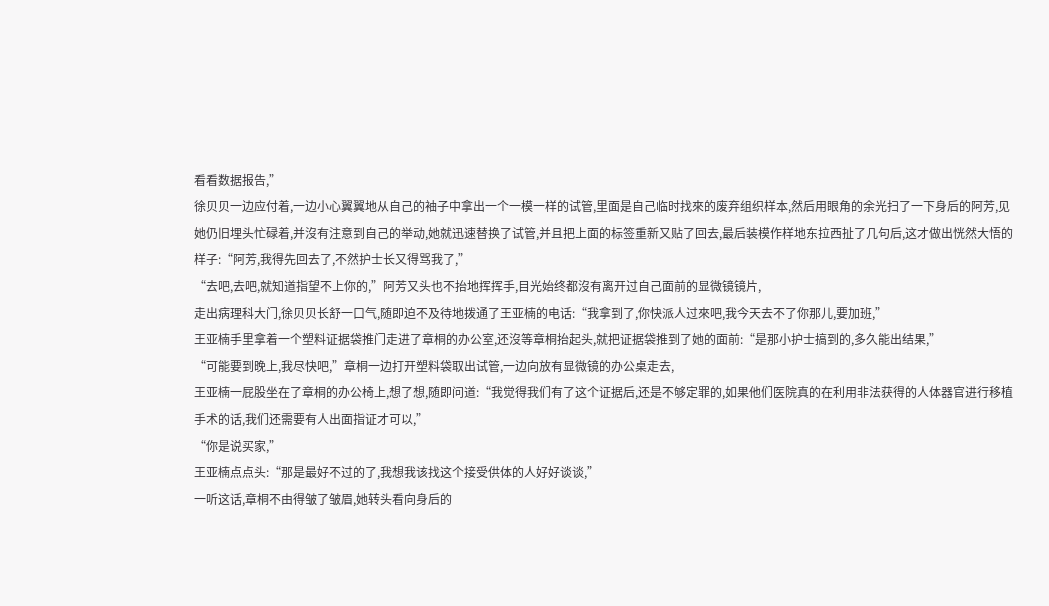看看数据报告,”
徐贝贝一边应付着,一边小心翼翼地从自己的袖子中拿出一个一模一样的试管,里面是自己临时找來的废弃组织样本,然后用眼角的余光扫了一下身后的阿芳,见她仍旧埋头忙碌着,并沒有注意到自己的举动,她就迅速替换了试管,并且把上面的标签重新又贴了回去,最后装模作样地东拉西扯了几句后,这才做出恍然大悟的样子:“阿芳,我得先回去了,不然护士长又得骂我了,”
“去吧,去吧,就知道指望不上你的,”阿芳又头也不抬地挥挥手,目光始终都沒有离开过自己面前的显微镜镜片,
走出病理科大门,徐贝贝长舒一口气,随即迫不及待地拨通了王亚楠的电话:“我拿到了,你快派人过來吧,我今天去不了你那儿,要加班,”
王亚楠手里拿着一个塑料证据袋推门走进了章桐的办公室,还沒等章桐抬起头,就把证据袋推到了她的面前:“是那小护士搞到的,多久能出结果,”
“可能要到晚上,我尽快吧,”章桐一边打开塑料袋取出试管,一边向放有显微镜的办公桌走去,
王亚楠一屁股坐在了章桐的办公椅上,想了想,随即问道:“我觉得我们有了这个证据后,还是不够定罪的,如果他们医院真的在利用非法获得的人体器官进行移植手术的话,我们还需要有人出面指证才可以,”
“你是说买家,”
王亚楠点点头:“那是最好不过的了,我想我该找这个接受供体的人好好谈谈,”
一听这话,章桐不由得皱了皱眉,她转头看向身后的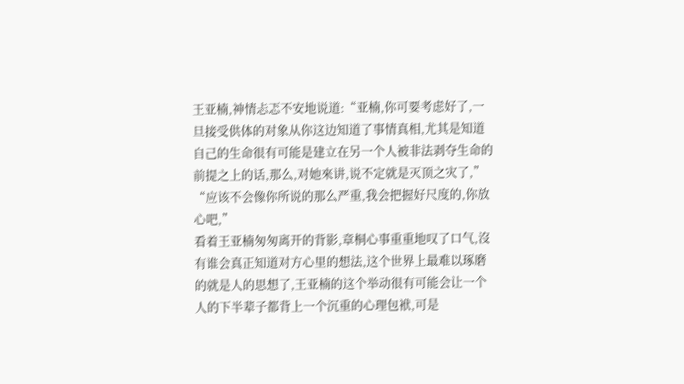王亚楠,神情忐忑不安地说道:“亚楠,你可要考虑好了,一旦接受供体的对象从你这边知道了事情真相,尤其是知道自己的生命很有可能是建立在另一个人被非法剥夺生命的前提之上的话,那么,对她來讲,说不定就是灭顶之灾了,”
“应该不会像你所说的那么严重,我会把握好尺度的,你放心吧,”
看着王亚楠匆匆离开的背影,章桐心事重重地叹了口气,沒有谁会真正知道对方心里的想法,这个世界上最难以琢磨的就是人的思想了,王亚楠的这个举动很有可能会让一个人的下半辈子都背上一个沉重的心理包袱,可是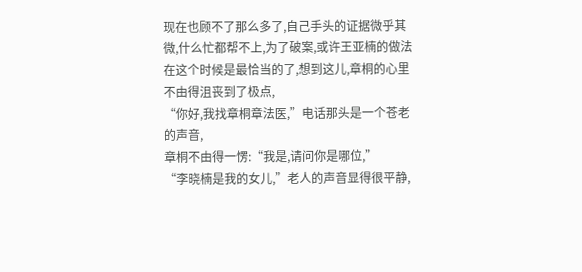现在也顾不了那么多了,自己手头的证据微乎其微,什么忙都帮不上,为了破案,或许王亚楠的做法在这个时候是最恰当的了,想到这儿,章桐的心里不由得沮丧到了极点,
“你好,我找章桐章法医,”电话那头是一个苍老的声音,
章桐不由得一愣:“我是,请问你是哪位,”
“李晓楠是我的女儿,”老人的声音显得很平静,